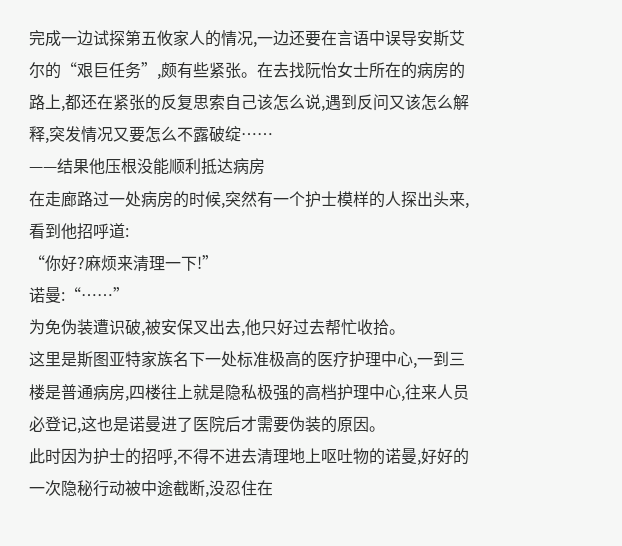完成一边试探第五攸家人的情况,一边还要在言语中误导安斯艾尔的“艰巨任务”,颇有些紧张。在去找阮怡女士所在的病房的路上,都还在紧张的反复思索自己该怎么说,遇到反问又该怎么解释,突发情况又要怎么不露破绽……
——结果他压根没能顺利抵达病房
在走廊路过一处病房的时候,突然有一个护士模样的人探出头来,看到他招呼道:
“你好?麻烦来清理一下!”
诺曼:“……”
为免伪装遭识破,被安保叉出去,他只好过去帮忙收拾。
这里是斯图亚特家族名下一处标准极高的医疗护理中心,一到三楼是普通病房,四楼往上就是隐私极强的高档护理中心,往来人员必登记,这也是诺曼进了医院后才需要伪装的原因。
此时因为护士的招呼,不得不进去清理地上呕吐物的诺曼,好好的一次隐秘行动被中途截断,没忍住在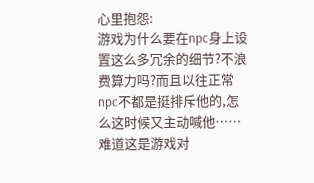心里抱怨:
游戏为什么要在npc身上设置这么多冗余的细节?不浪费算力吗?而且以往正常npc不都是挺排斥他的,怎么这时候又主动喊他……难道这是游戏对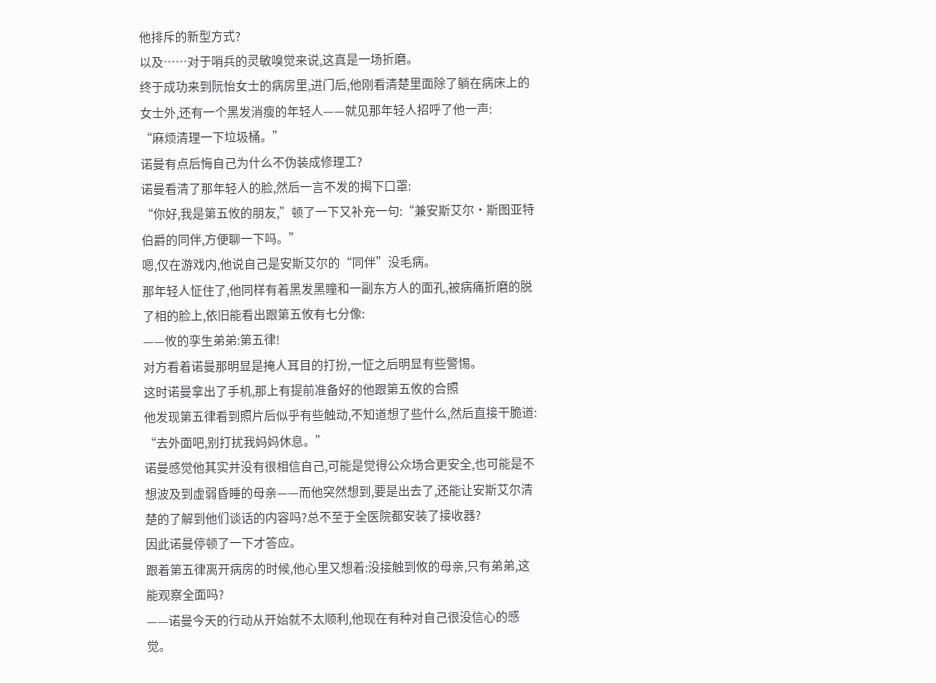他排斥的新型方式?
以及……对于哨兵的灵敏嗅觉来说,这真是一场折磨。
终于成功来到阮怡女士的病房里,进门后,他刚看清楚里面除了躺在病床上的女士外,还有一个黑发消瘦的年轻人——就见那年轻人招呼了他一声:
“麻烦清理一下垃圾桶。”
诺曼有点后悔自己为什么不伪装成修理工?
诺曼看清了那年轻人的脸,然后一言不发的揭下口罩:
“你好,我是第五攸的朋友,”顿了一下又补充一句:“兼安斯艾尔·斯图亚特伯爵的同伴,方便聊一下吗。”
嗯,仅在游戏内,他说自己是安斯艾尔的“同伴”没毛病。
那年轻人怔住了,他同样有着黑发黑瞳和一副东方人的面孔,被病痛折磨的脱了相的脸上,依旧能看出跟第五攸有七分像:
——攸的孪生弟弟:第五律!
对方看着诺曼那明显是掩人耳目的打扮,一怔之后明显有些警惕。
这时诺曼拿出了手机,那上有提前准备好的他跟第五攸的合照
他发现第五律看到照片后似乎有些触动,不知道想了些什么,然后直接干脆道:
“去外面吧,别打扰我妈妈休息。”
诺曼感觉他其实并没有很相信自己,可能是觉得公众场合更安全,也可能是不想波及到虚弱昏睡的母亲——而他突然想到,要是出去了,还能让安斯艾尔清楚的了解到他们谈话的内容吗?总不至于全医院都安装了接收器?
因此诺曼停顿了一下才答应。
跟着第五律离开病房的时候,他心里又想着:没接触到攸的母亲,只有弟弟,这能观察全面吗?
——诺曼今天的行动从开始就不太顺利,他现在有种对自己很没信心的感觉。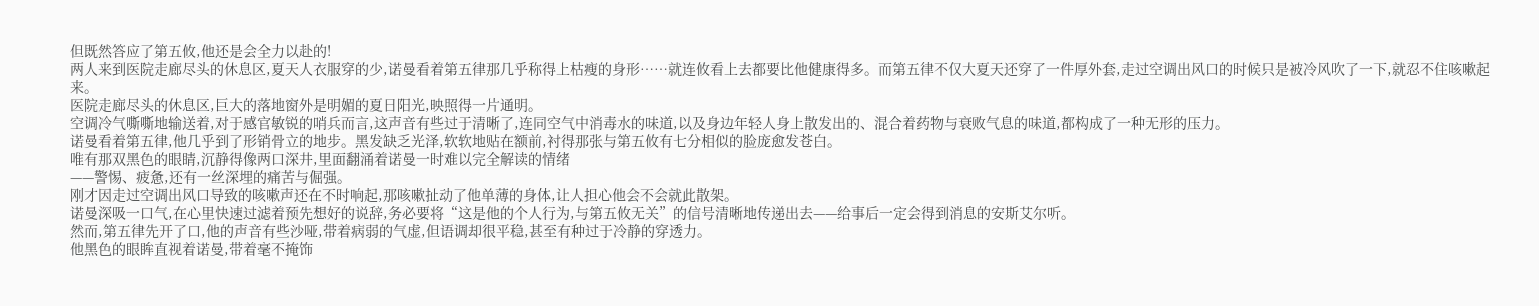但既然答应了第五攸,他还是会全力以赴的!
两人来到医院走廊尽头的休息区,夏天人衣服穿的少,诺曼看着第五律那几乎称得上枯瘦的身形……就连攸看上去都要比他健康得多。而第五律不仅大夏天还穿了一件厚外套,走过空调出风口的时候只是被冷风吹了一下,就忍不住咳嗽起来。
医院走廊尽头的休息区,巨大的落地窗外是明媚的夏日阳光,映照得一片通明。
空调冷气嘶嘶地输送着,对于感官敏锐的哨兵而言,这声音有些过于清晰了,连同空气中消毒水的味道,以及身边年轻人身上散发出的、混合着药物与衰败气息的味道,都构成了一种无形的压力。
诺曼看着第五律,他几乎到了形销骨立的地步。黑发缺乏光泽,软软地贴在额前,衬得那张与第五攸有七分相似的脸庞愈发苍白。
唯有那双黑色的眼睛,沉静得像两口深井,里面翻涌着诺曼一时难以完全解读的情绪
——警惕、疲惫,还有一丝深埋的痛苦与倔强。
刚才因走过空调出风口导致的咳嗽声还在不时响起,那咳嗽扯动了他单薄的身体,让人担心他会不会就此散架。
诺曼深吸一口气,在心里快速过滤着预先想好的说辞,务必要将“这是他的个人行为,与第五攸无关”的信号清晰地传递出去——给事后一定会得到消息的安斯艾尔听。
然而,第五律先开了口,他的声音有些沙哑,带着病弱的气虚,但语调却很平稳,甚至有种过于冷静的穿透力。
他黑色的眼眸直视着诺曼,带着毫不掩饰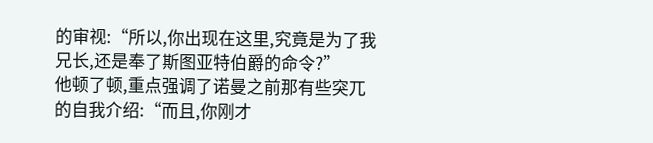的审视:“所以,你出现在这里,究竟是为了我兄长,还是奉了斯图亚特伯爵的命令?”
他顿了顿,重点强调了诺曼之前那有些突兀的自我介绍:“而且,你刚才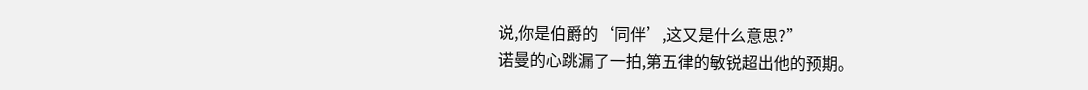说,你是伯爵的‘同伴’,这又是什么意思?”
诺曼的心跳漏了一拍,第五律的敏锐超出他的预期。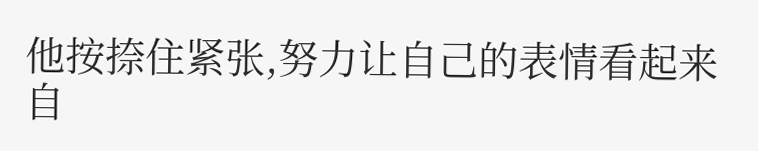他按捺住紧张,努力让自己的表情看起来自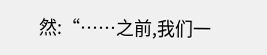然:“……之前,我们一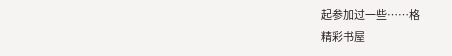起参加过一些……格
精彩书屋